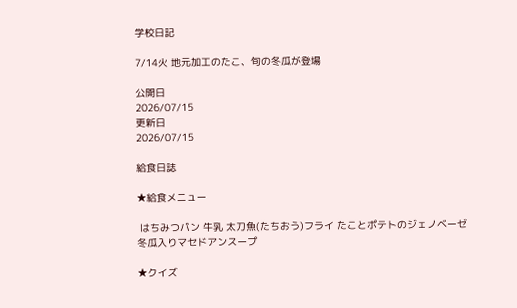学校日記

7/14火 地元加工のたこ、旬の冬瓜が登場

公開日
2026/07/15
更新日
2026/07/15

給食日誌

★給食メニュー

 はちみつパン 牛乳 太刀魚(たちおう)フライ たことポテトのジェノベーゼ 冬瓜入りマセドアンスープ

★クイズ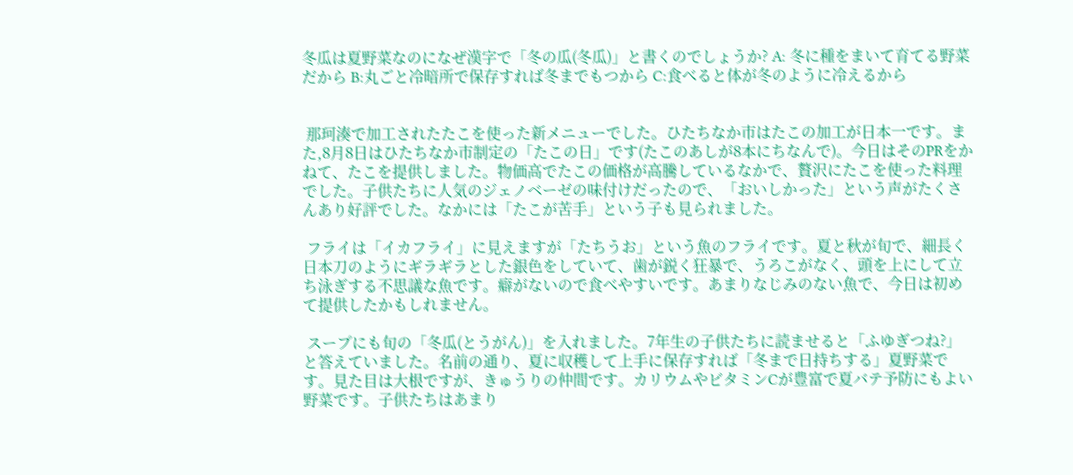冬瓜は夏野菜なのになぜ漢字で「冬の瓜(冬瓜)」と書くのでしょうか? A: 冬に種をまいて育てる野菜だから B:丸ごと冷暗所で保存すれば冬までもつから C:食べると体が冬のように冷えるから


 那珂湊で加工されたたこを使った新メニューでした。ひたちなか市はたこの加工が日本一です。また,8月8日はひたちなか市制定の「たこの日」です(たこのあしが8本にちなんで)。今日はそのPRをかねて、たこを提供しました。物価高でたこの価格が高騰しているなかで、贅沢にたこを使った料理でした。子供たちに人気のジェノベーゼの味付けだったので、「おいしかった」という声がたくさんあり好評でした。なかには「たこが苦手」という子も見られました。

 フライは「イカフライ」に見えますが「たちうお」という魚のフライです。夏と秋が旬で、細長く日本刀のようにギラギラとした銀色をしていて、歯が鋭く狂暴で、うろこがなく、頭を上にして立ち泳ぎする不思議な魚です。癖がないので食べやすいです。あまりなじみのない魚で、今日は初めて提供したかもしれません。

 スープにも旬の「冬瓜(とうがん)」を入れました。7年生の子供たちに読ませると「ふゆぎつね?」と答えていました。名前の通り、夏に収穫して上手に保存すれば「冬まで日持ちする」夏野菜です。見た目は大根ですが、きゅうりの仲間です。カリウムやビタミンCが豊富で夏バテ予防にもよい野菜です。子供たちはあまり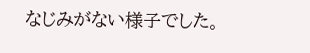なじみがない様子でした。